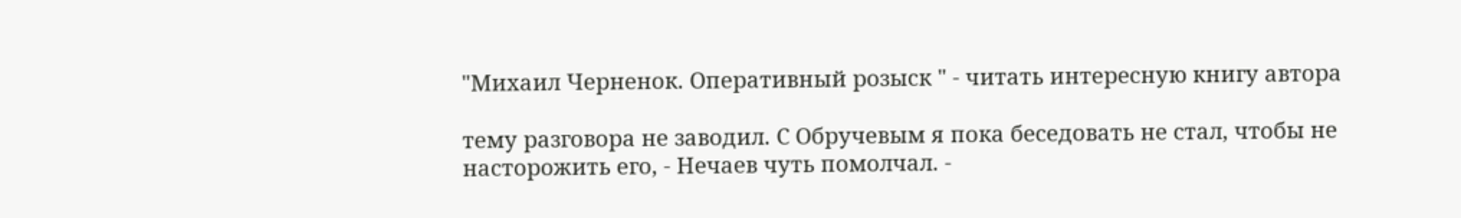"Михаил Черненок. Оперативный розыск " - читать интересную книгу автора

тему разговора не заводил. С Обручевым я пока беседовать не стал, чтобы не
насторожить его, - Нечаев чуть помолчал. -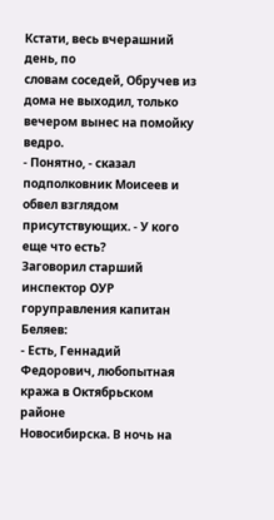Кстати, весь вчерашний день, по
словам соседей, Обручев из дома не выходил, только вечером вынес на помойку
ведро.
- Понятно, - сказал подполковник Моисеев и обвел взглядом
присутствующих. - У кого еще что есть?
Заговорил старший инспектор ОУР горуправления капитан Беляев:
- Есть, Геннадий Федорович, любопытная кража в Октябрьском районе
Новосибирска. В ночь на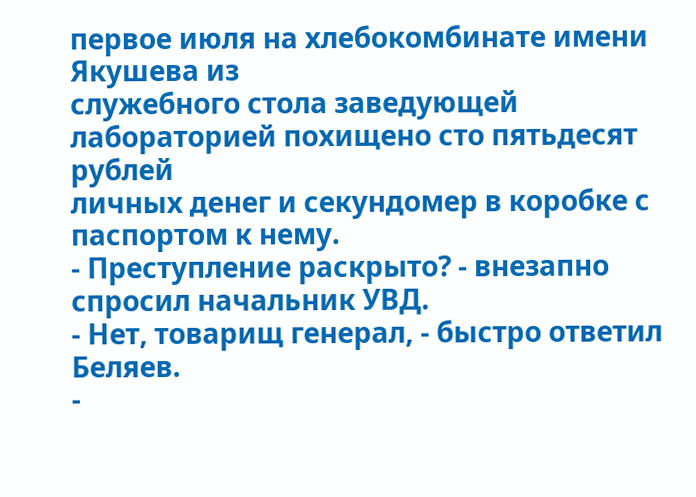первое июля на хлебокомбинате имени Якушева из
служебного стола заведующей лабораторией похищено сто пятьдесят рублей
личных денег и секундомер в коробке с паспортом к нему.
- Преступление раскрыто? - внезапно спросил начальник УВД.
- Нет, товарищ генерал, - быстро ответил Беляев.
-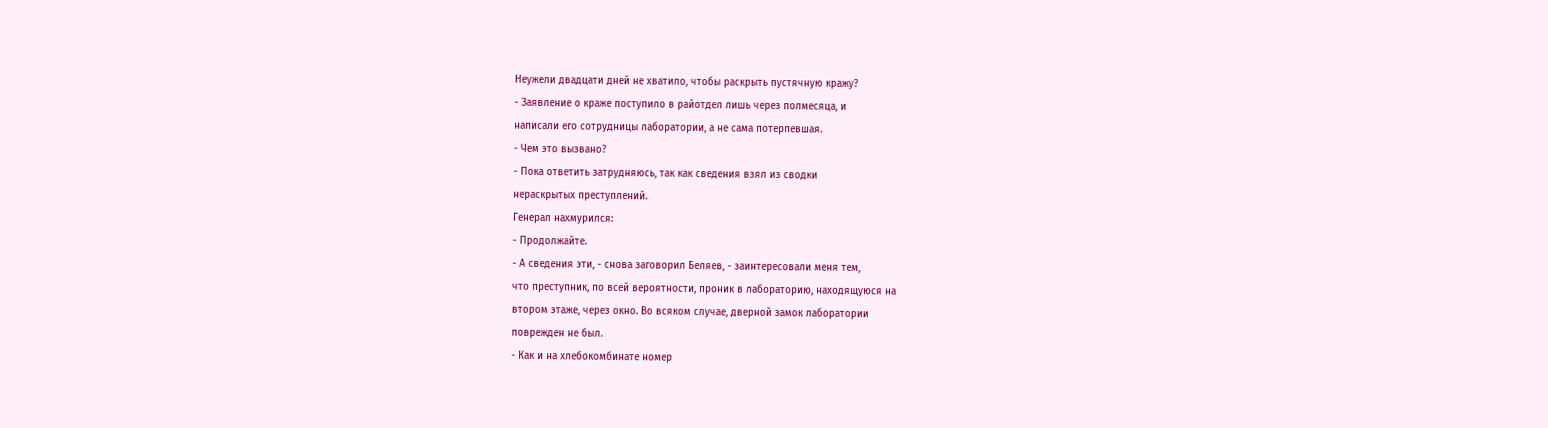Неужели двадцати дней не хватило, чтобы раскрыть пустячную кражу?
- Заявление о краже поступило в райотдел лишь через полмесяца, и
написали его сотрудницы лаборатории, а не сама потерпевшая.
- Чем это вызвано?
- Пока ответить затрудняюсь, так как сведения взял из сводки
нераскрытых преступлений.
Генерал нахмурился:
- Продолжайте.
- А сведения эти, - снова заговорил Беляев, - заинтересовали меня тем,
что преступник, по всей вероятности, проник в лабораторию, находящуюся на
втором этаже, через окно. Во всяком случае, дверной замок лаборатории
поврежден не был.
- Как и на хлебокомбинате номер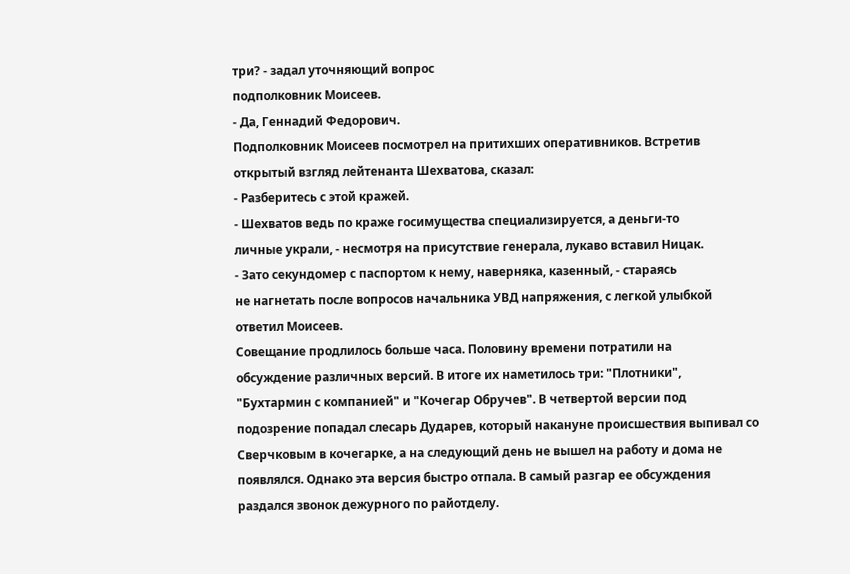три? - задал уточняющий вопрос
подполковник Моисеев.
- Да, Геннадий Федорович.
Подполковник Моисеев посмотрел на притихших оперативников. Встретив
открытый взгляд лейтенанта Шехватова, сказал:
- Разберитесь с этой кражей.
- Шехватов ведь по краже госимущества специализируется, а деньги-то
личные украли, - несмотря на присутствие генерала, лукаво вставил Ницак.
- Зато секундомер с паспортом к нему, наверняка, казенный, - стараясь
не нагнетать после вопросов начальника УВД напряжения, с легкой улыбкой
ответил Моисеев.
Совещание продлилось больше часа. Половину времени потратили на
обсуждение различных версий. В итоге их наметилось три: "Плотники",
"Бухтармин с компанией" и "Кочегар Обручев". В четвертой версии под
подозрение попадал слесарь Дударев, который накануне происшествия выпивал со
Сверчковым в кочегарке, а на следующий день не вышел на работу и дома не
появлялся. Однако эта версия быстро отпала. В самый разгар ее обсуждения
раздался звонок дежурного по райотделу.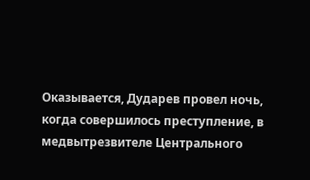Оказывается, Дударев провел ночь,
когда совершилось преступление, в медвытрезвителе Центрального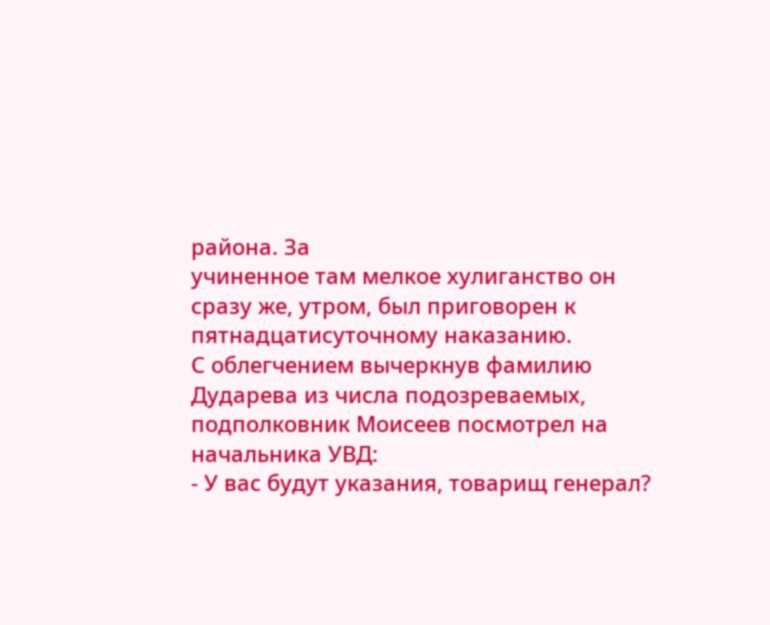района. За
учиненное там мелкое хулиганство он сразу же, утром, был приговорен к
пятнадцатисуточному наказанию.
С облегчением вычеркнув фамилию Дударева из числа подозреваемых,
подполковник Моисеев посмотрел на начальника УВД:
- У вас будут указания, товарищ генерал?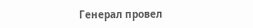Генерал провел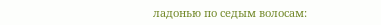ладонью по седым волосам: